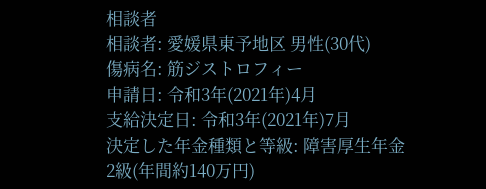相談者
相談者: 愛媛県東予地区 男性(30代)
傷病名: 筋ジストロフィー
申請日: 令和3年(2021年)4月
支給決定日: 令和3年(2021年)7月
決定した年金種類と等級: 障害厚生年金2級(年間約140万円)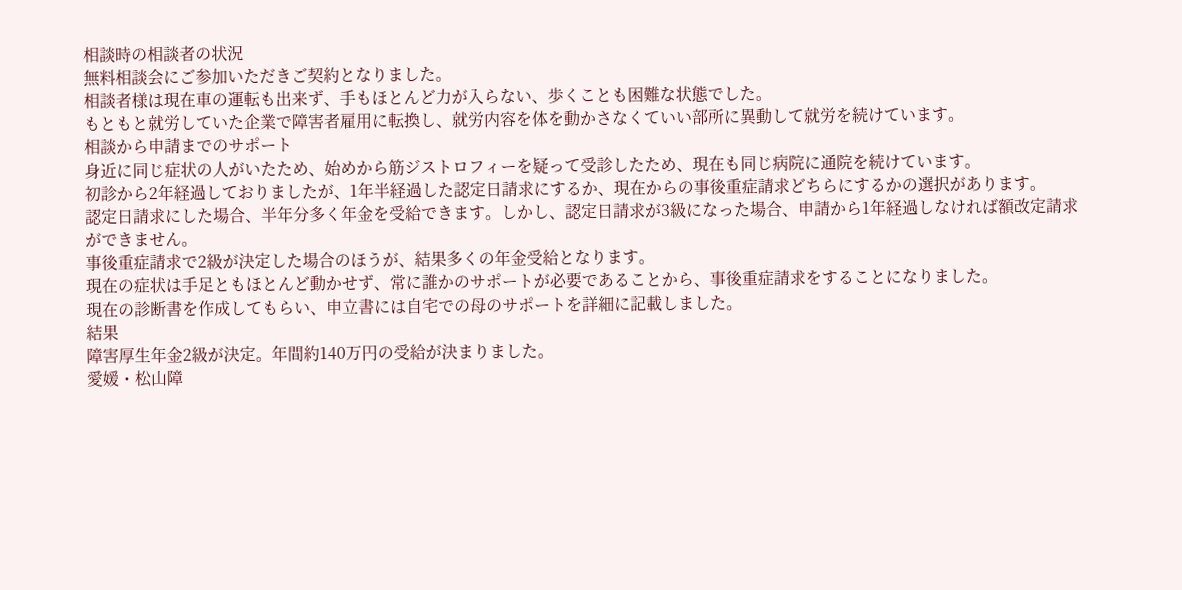相談時の相談者の状況
無料相談会にご参加いただきご契約となりました。
相談者様は現在車の運転も出来ず、手もほとんど力が入らない、歩くことも困難な状態でした。
もともと就労していた企業で障害者雇用に転換し、就労内容を体を動かさなくていい部所に異動して就労を続けています。
相談から申請までのサポート
身近に同じ症状の人がいたため、始めから筋ジストロフィーを疑って受診したため、現在も同じ病院に通院を続けています。
初診から2年経過しておりましたが、1年半経過した認定日請求にするか、現在からの事後重症請求どちらにするかの選択があります。
認定日請求にした場合、半年分多く年金を受給できます。しかし、認定日請求が3級になった場合、申請から1年経過しなければ額改定請求ができません。
事後重症請求で2級が決定した場合のほうが、結果多くの年金受給となります。
現在の症状は手足ともほとんど動かせず、常に誰かのサポートが必要であることから、事後重症請求をすることになりました。
現在の診断書を作成してもらい、申立書には自宅での母のサポートを詳細に記載しました。
結果
障害厚生年金2級が決定。年間約140万円の受給が決まりました。
愛媛・松山障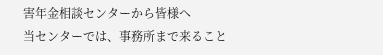害年金相談センターから皆様へ
当センターでは、事務所まで来ること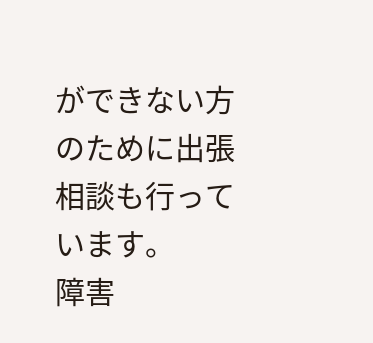ができない方のために出張相談も行っています。
障害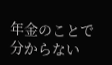年金のことで分からない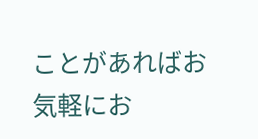ことがあればお気軽にお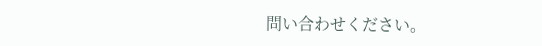問い合わせください。